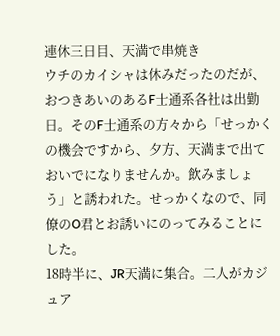連休三日目、天満で串焼き
ウチのカイシャは休みだったのだが、おつきあいのあるF士通系各社は出勤日。そのF士通系の方々から「せっかくの機会ですから、夕方、天満まで出ておいでになりませんか。飲みましょう」と誘われた。せっかくなので、同僚のO君とお誘いにのってみることにした。
18時半に、JR天満に集合。二人がカジュア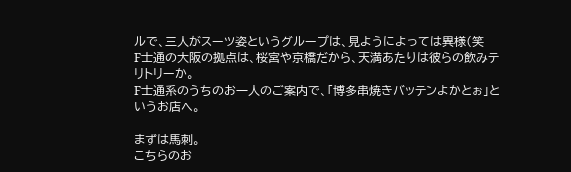ルで、三人がスーツ姿というグループは、見ようによっては異様(笑
F士通の大阪の拠点は、桜宮や京橋だから、天満あたりは彼らの飲みテリトリーか。
F士通系のうちのお一人のご案内で、「博多串焼きバッテンよかとぉ」というお店へ。

まずは馬刺。
こちらのお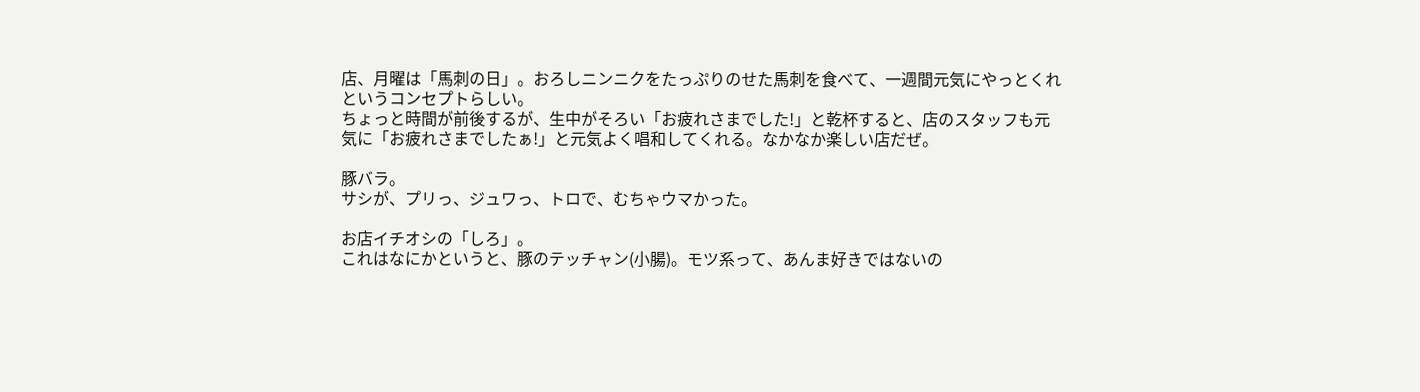店、月曜は「馬刺の日」。おろしニンニクをたっぷりのせた馬刺を食べて、一週間元気にやっとくれというコンセプトらしい。
ちょっと時間が前後するが、生中がそろい「お疲れさまでした!」と乾杯すると、店のスタッフも元気に「お疲れさまでしたぁ!」と元気よく唱和してくれる。なかなか楽しい店だぜ。

豚バラ。
サシが、プリっ、ジュワっ、トロで、むちゃウマかった。

お店イチオシの「しろ」。
これはなにかというと、豚のテッチャン(小腸)。モツ系って、あんま好きではないの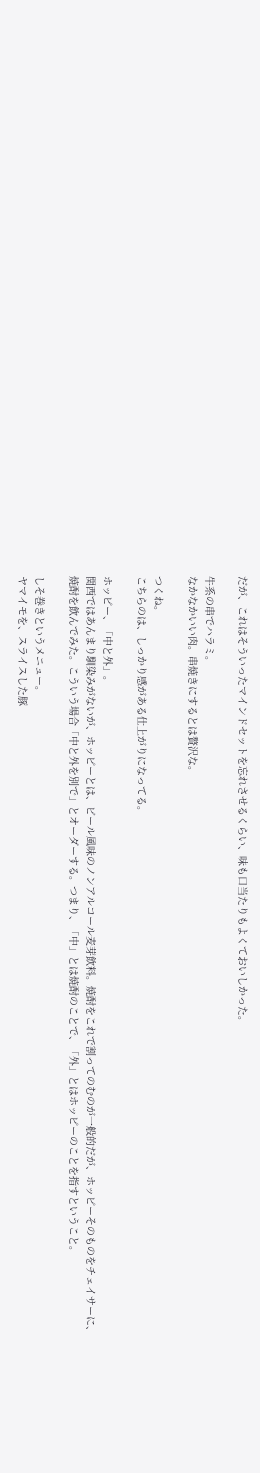だが、これはそういったマインドセットを忘れさせるくらい、味も口当たりもよくておいしかった。

牛系の串でハラミ。
なかなかいい肉。串焼きにするとは贅沢な。

つくね。
こちらのは、しっかり感がある仕上がりになってる。

ホッピー、「中と外」。
関西ではあんまり馴染みがないが、ホッピーとは、ビール風味のノンアルコール麦芽飲料。焼酎をこれで割ってのむのが一般的だが、ホッピーそのものをチェイサーに、焼酎を飲んでみた。こういう場合「中と外を別で」とオーダーする。つまり、「中」とは焼酎のことで、「外」とはホッピーのことを指すということ。

しそ巻きというメニュー。
ヤマイモを、スライスした豚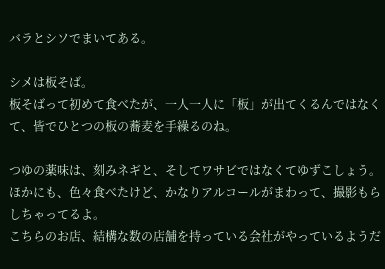バラとシソでまいてある。

シメは板そば。
板そばって初めて食べたが、一人一人に「板」が出てくるんではなくて、皆でひとつの板の蕎麦を手繰るのね。

つゆの薬味は、刻みネギと、そしてワサビではなくてゆずこしょう。
ほかにも、色々食べたけど、かなりアルコールがまわって、撮影もらしちゃってるよ。
こちらのお店、結構な数の店舗を持っている会社がやっているようだ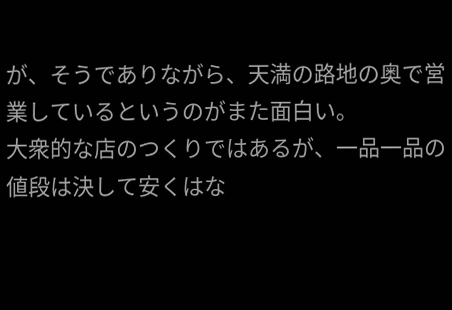が、そうでありながら、天満の路地の奥で営業しているというのがまた面白い。
大衆的な店のつくりではあるが、一品一品の値段は決して安くはな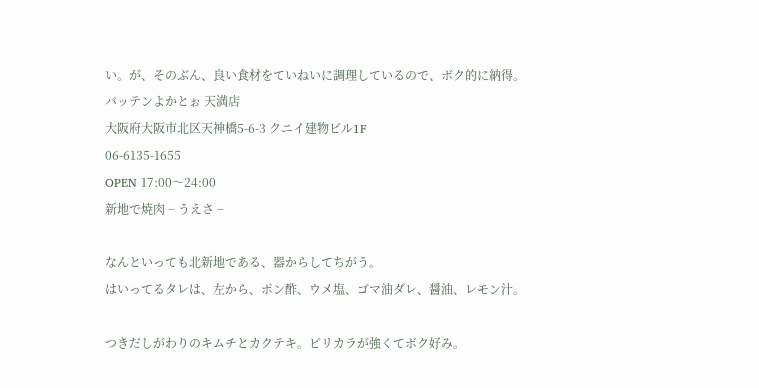い。が、そのぶん、良い食材をていねいに調理しているので、ボク的に納得。
バッテンよかとぉ 天満店
大阪府大阪市北区天神橋5-6-3 クニイ建物ビル1F
06-6135-1655
OPEN 17:00〜24:00
新地で焼肉 − うえさ −

なんといっても北新地である、器からしてちがう。
はいってるタレは、左から、ポン酢、ウメ塩、ゴマ油ダレ、醤油、レモン汁。

つきだしがわりのキムチとカクテキ。ピリカラが強くてボク好み。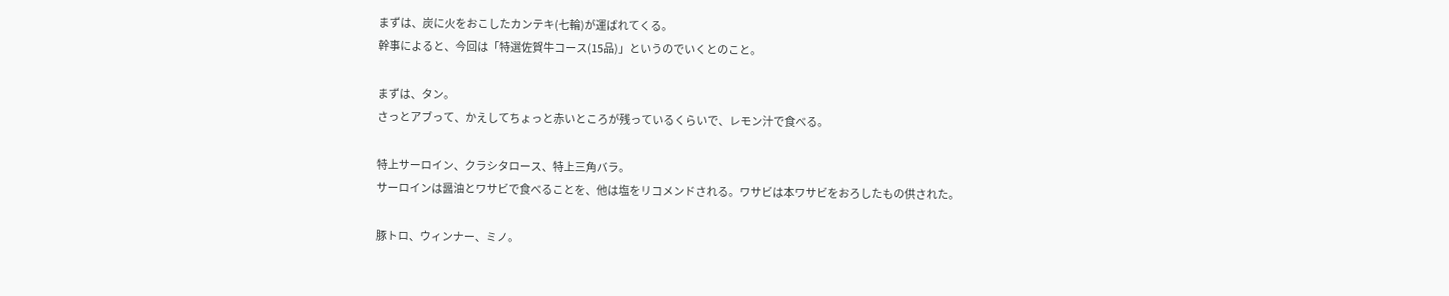まずは、炭に火をおこしたカンテキ(七輪)が運ばれてくる。
幹事によると、今回は「特選佐賀牛コース(15品)」というのでいくとのこと。

まずは、タン。
さっとアブって、かえしてちょっと赤いところが残っているくらいで、レモン汁で食べる。

特上サーロイン、クラシタロース、特上三角バラ。
サーロインは醤油とワサビで食べることを、他は塩をリコメンドされる。ワサビは本ワサビをおろしたもの供された。

豚トロ、ウィンナー、ミノ。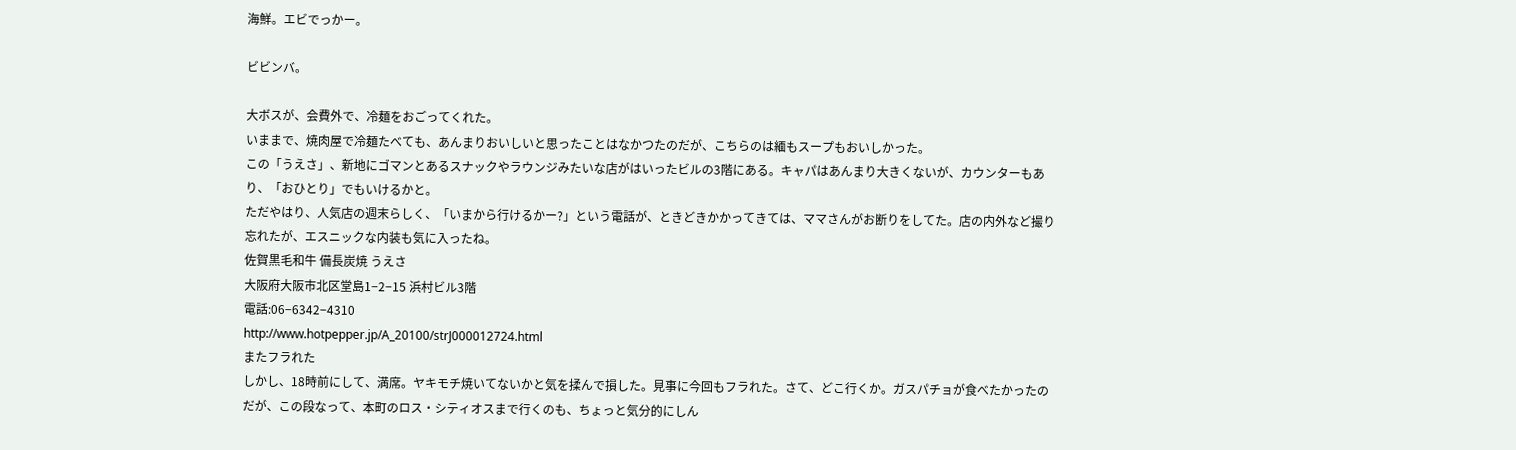海鮮。エビでっかー。

ビビンバ。

大ボスが、会費外で、冷麺をおごってくれた。
いままで、焼肉屋で冷麺たべても、あんまりおいしいと思ったことはなかつたのだが、こちらのは緬もスープもおいしかった。
この「うえさ」、新地にゴマンとあるスナックやラウンジみたいな店がはいったビルの3階にある。キャパはあんまり大きくないが、カウンターもあり、「おひとり」でもいけるかと。
ただやはり、人気店の週末らしく、「いまから行けるかー?」という電話が、ときどきかかってきては、ママさんがお断りをしてた。店の内外など撮り忘れたが、エスニックな内装も気に入ったね。
佐賀黒毛和牛 備長炭焼 うえさ
大阪府大阪市北区堂島1−2−15 浜村ビル3階
電話:06−6342−4310
http://www.hotpepper.jp/A_20100/strJ000012724.html
またフラれた
しかし、18時前にして、満席。ヤキモチ焼いてないかと気を揉んで損した。見事に今回もフラれた。さて、どこ行くか。ガスパチョが食べたかったのだが、この段なって、本町のロス・シティオスまで行くのも、ちょっと気分的にしん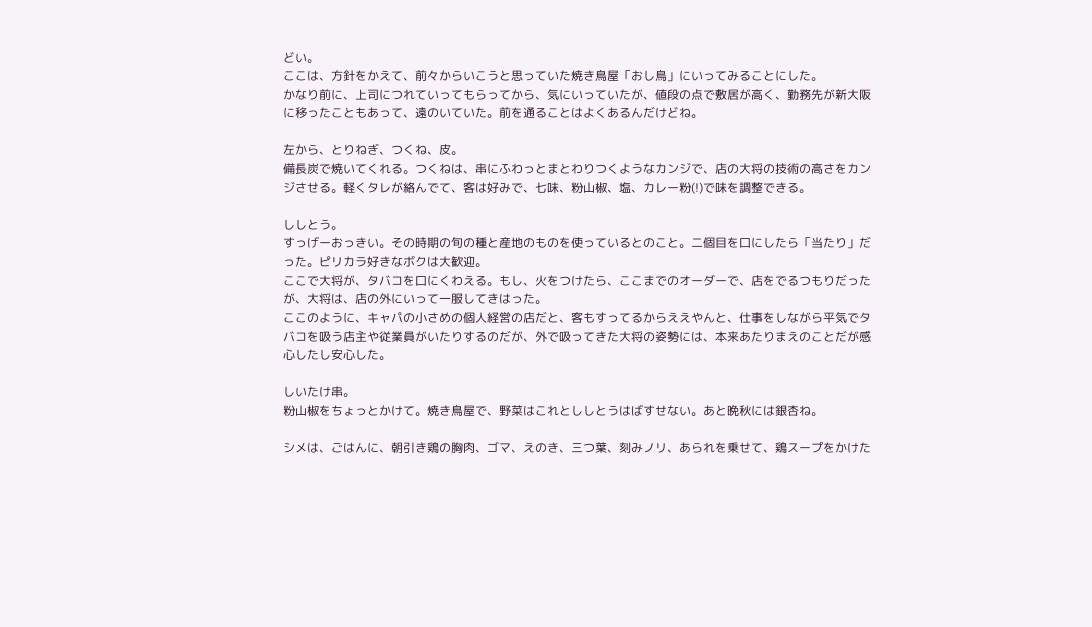どい。
ここは、方針をかえて、前々からいこうと思っていた焼き鳥屋「おし鳥」にいってみることにした。
かなり前に、上司につれていってもらってから、気にいっていたが、値段の点で敷居が高く、勤務先が新大阪に移ったこともあって、遠のいていた。前を通ることはよくあるんだけどね。

左から、とりねぎ、つくね、皮。
備長炭で焼いてくれる。つくねは、串にふわっとまとわりつくようなカンジで、店の大将の技術の高さをカンジさせる。軽くタレが絡んでて、客は好みで、七味、粉山椒、塩、カレー粉(!)で味を調整できる。

ししとう。
すっげーおっきい。その時期の旬の種と産地のものを使っているとのこと。二個目を口にしたら「当たり」だった。ピリカラ好きなボクは大歓迎。
ここで大将が、タバコを口にくわえる。もし、火をつけたら、ここまでのオーダーで、店をでるつもりだったが、大将は、店の外にいって一服してきはった。
ここのように、キャパの小さめの個人経営の店だと、客もすってるからええやんと、仕事をしながら平気でタバコを吸う店主や従業員がいたりするのだが、外で吸ってきた大将の姿勢には、本来あたりまえのことだが感心したし安心した。

しいたけ串。
粉山椒をちょっとかけて。焼き鳥屋で、野菜はこれとししとうはばすせない。あと晩秋には銀杏ね。

シメは、ごはんに、朝引き鶏の胸肉、ゴマ、えのき、三つ葉、刻みノリ、あられを乗せて、鶏スープをかけた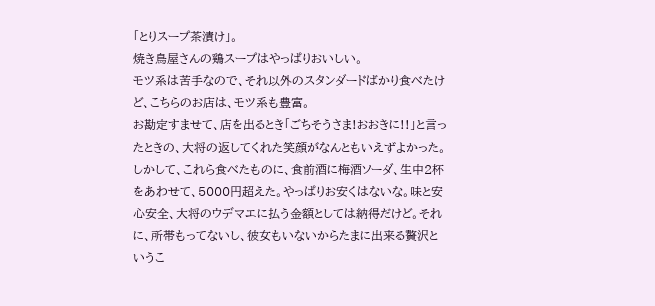「とりスープ茶漬け」。
焼き鳥屋さんの鶏スープはやっぱりおいしい。
モツ系は苦手なので、それ以外のスタンダードばかり食べたけど、こちらのお店は、モツ系も豊富。
お勘定すませて、店を出るとき「ごちそうさま!おおきに!!」と言ったときの、大将の返してくれた笑顔がなんともいえずよかった。
しかして、これら食べたものに、食前酒に梅酒ソーダ、生中2杯をあわせて、5000円超えた。やっぱりお安くはないな。味と安心安全、大将のウデマエに払う金額としては納得だけど。それに、所帯もってないし、彼女もいないからたまに出来る贅沢というこ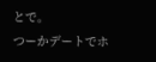とで。
つーかデートでホ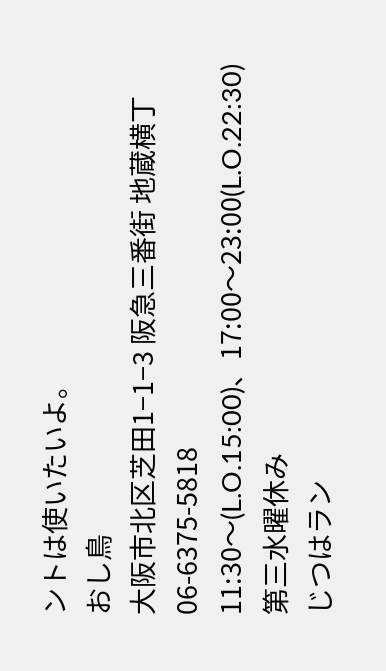ントは使いたいよ。
おし鳥
大阪市北区芝田1−1−3 阪急三番街 地蔵横丁
06-6375-5818
11:30〜(L.O.15:00)、17:00〜23:00(L.O.22:30)
第三水曜休み
じつはラン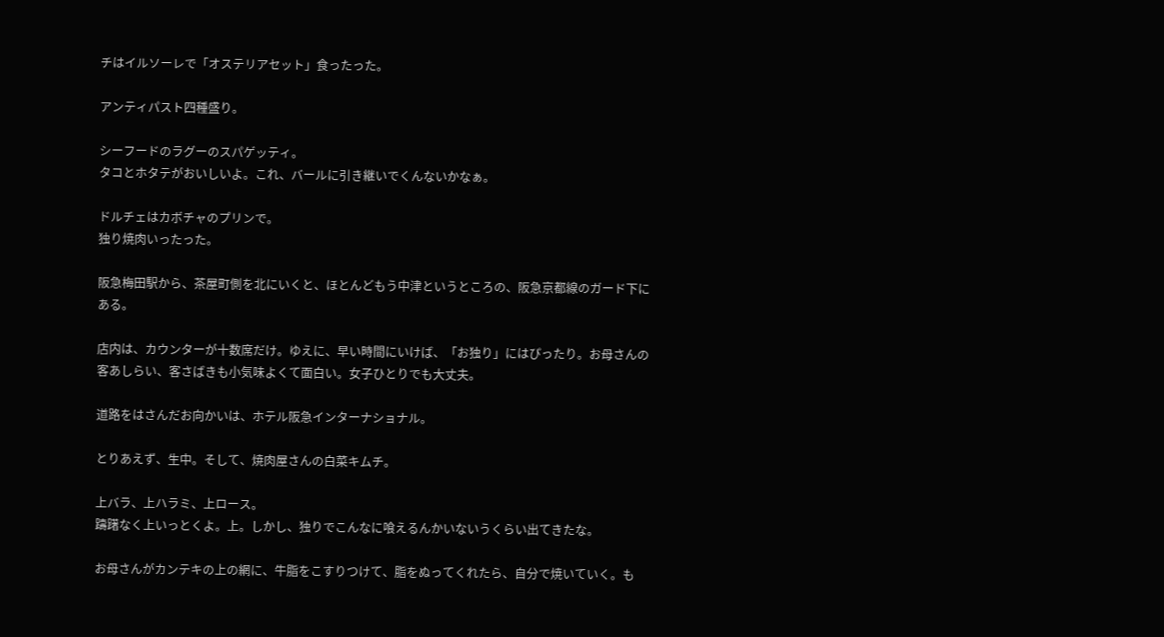チはイルソーレで「オステリアセット」食ったった。

アンティパスト四種盛り。

シーフードのラグーのスパゲッティ。
タコとホタテがおいしいよ。これ、バールに引き継いでくんないかなぁ。

ドルチェはカボチャのプリンで。
独り焼肉いったった。

阪急梅田駅から、茶屋町側を北にいくと、ほとんどもう中津というところの、阪急京都線のガード下にある。

店内は、カウンターが十数席だけ。ゆえに、早い時間にいけば、「お独り」にはぴったり。お母さんの客あしらい、客さばきも小気味よくて面白い。女子ひとりでも大丈夫。

道路をはさんだお向かいは、ホテル阪急インターナショナル。

とりあえず、生中。そして、焼肉屋さんの白菜キムチ。

上バラ、上ハラミ、上ロース。
躊躇なく上いっとくよ。上。しかし、独りでこんなに喰えるんかいないうくらい出てきたな。

お母さんがカンテキの上の網に、牛脂をこすりつけて、脂をぬってくれたら、自分で焼いていく。も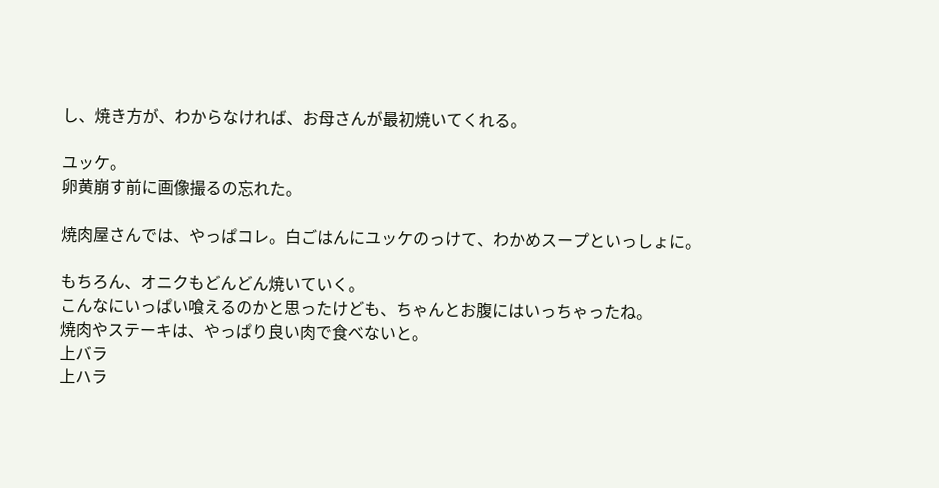し、焼き方が、わからなければ、お母さんが最初焼いてくれる。

ユッケ。
卵黄崩す前に画像撮るの忘れた。

焼肉屋さんでは、やっぱコレ。白ごはんにユッケのっけて、わかめスープといっしょに。

もちろん、オニクもどんどん焼いていく。
こんなにいっぱい喰えるのかと思ったけども、ちゃんとお腹にはいっちゃったね。
焼肉やステーキは、やっぱり良い肉で食べないと。
上バラ
上ハラ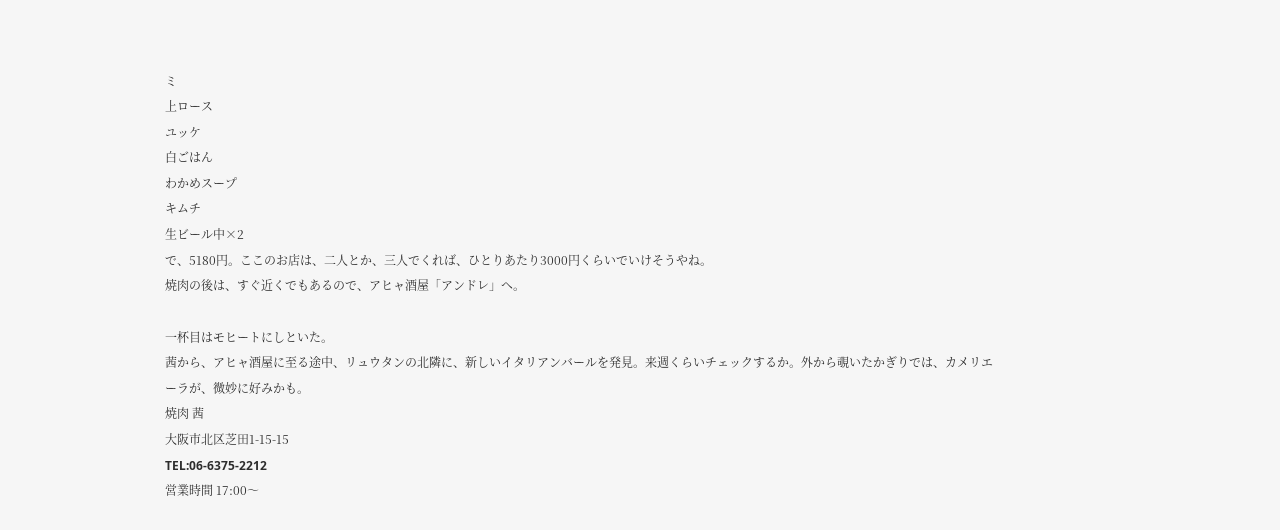ミ
上ロース
ユッケ
白ごはん
わかめスープ
キムチ
生ビール中×2
で、5180円。ここのお店は、二人とか、三人でくれば、ひとりあたり3000円くらいでいけそうやね。
焼肉の後は、すぐ近くでもあるので、アヒャ酒屋「アンドレ」へ。

一杯目はモヒートにしといた。
茜から、アヒャ酒屋に至る途中、リュウタンの北隣に、新しいイタリアンバールを発見。来週くらいチェックするか。外から覗いたかぎりでは、カメリエーラが、微妙に好みかも。
焼肉 茜
大阪市北区芝田1-15-15
TEL:06-6375-2212
営業時間 17:00〜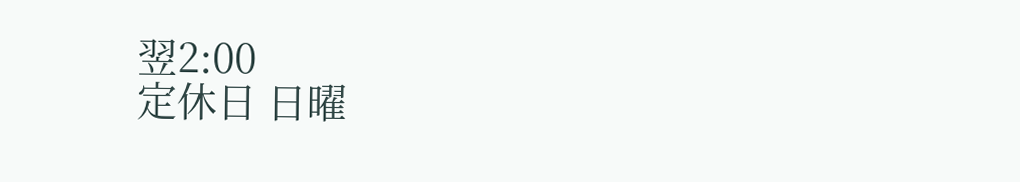翌2:00
定休日 日曜